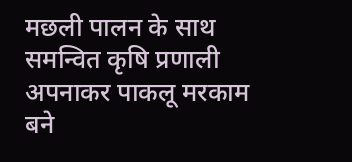मछली पालन के साथ समन्वित कृषि प्रणाली अपनाकर पाकलू मरकाम बने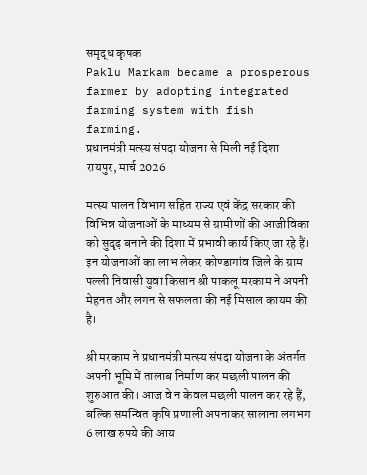समृद्ध कृषक
Paklu Markam became a prosperous farmer by adopting integrated farming system with fish farming.
प्रधानमंत्री मत्स्य संपदा योजना से मिली नई दिशा
रायपुर, मार्च 2026

मत्स्य पालन विभाग सहित राज्य एवं केंद्र सरकार की विभिन्न योजनाओं के माध्यम से ग्रामीणों की आजीविका को सुदृढ़ बनाने की दिशा में प्रभावी कार्य किए जा रहे हैं। इन योजनाओं का लाभ लेकर कोण्डागांव जिले के ग्राम पल्ली निवासी युवा किसान श्री पाकलू मरकाम ने अपनी मेहनत और लगन से सफलता की नई मिसाल कायम की है।

श्री मरकाम ने प्रधानमंत्री मत्स्य संपदा योजना के अंतर्गत अपनी भूमि में तालाब निर्माण कर मछली पालन की शुरुआत की। आज वे न केवल मछली पालन कर रहे हैं, बल्कि समन्वित कृषि प्रणाली अपनाकर सालाना लगभग 6 लाख रुपये की आय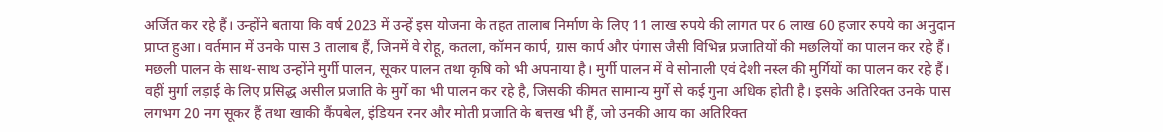अर्जित कर रहे हैं। उन्होंने बताया कि वर्ष 2023 में उन्हें इस योजना के तहत तालाब निर्माण के लिए 11 लाख रुपये की लागत पर 6 लाख 60 हजार रुपये का अनुदान प्राप्त हुआ। वर्तमान में उनके पास 3 तालाब हैं, जिनमें वे रोहू, कतला, कॉमन कार्प, ग्रास कार्प और पंगास जैसी विभिन्न प्रजातियों की मछलियों का पालन कर रहे हैं। मछली पालन के साथ-साथ उन्होंने मुर्गी पालन, सूकर पालन तथा कृषि को भी अपनाया है। मुर्गी पालन में वे सोनाली एवं देशी नस्ल की मुर्गियों का पालन कर रहे हैं। वहीं मुर्गा लड़ाई के लिए प्रसिद्ध असील प्रजाति के मुर्गे का भी पालन कर रहे है, जिसकी कीमत सामान्य मुर्गे से कई गुना अधिक होती है। इसके अतिरिक्त उनके पास लगभग 20 नग सूकर हैं तथा खाकी कैंपबेल, इंडियन रनर और मोती प्रजाति के बत्तख भी हैं, जो उनकी आय का अतिरिक्त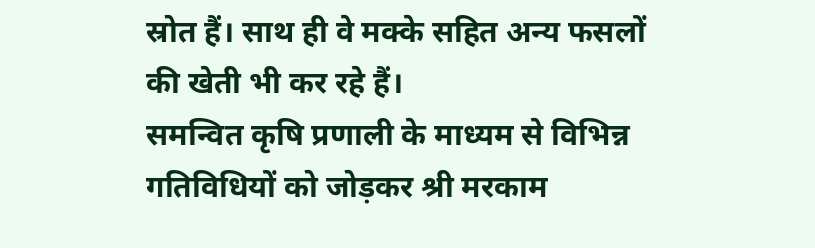स्रोत हैं। साथ ही वे मक्के सहित अन्य फसलों की खेती भी कर रहे हैं।
समन्वित कृषि प्रणाली के माध्यम से विभिन्न गतिविधियों को जोड़कर श्री मरकाम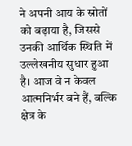ने अपनी आय के स्रोतों को बढ़ाया है, जिससे उनकी आर्थिक स्थिति में उल्लेखनीय सुधार हुआ है। आज वे न केवल आत्मनिर्भर बने हैं, बल्कि क्षेत्र के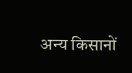अन्य किसानों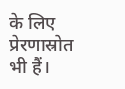के लिए प्रेरणास्रोत भी हैं।